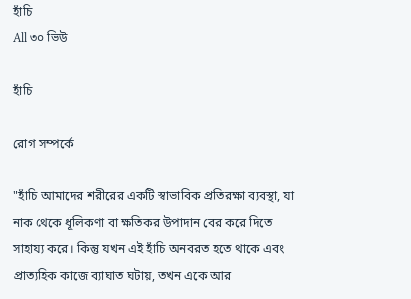হাঁচি
All ৩০ ভিউ

হাঁচি

রোগ সম্পর্কে

"হাঁচি আমাদের শরীরের একটি স্বাভাবিক প্রতিরক্ষা ব্যবস্থা, যা নাক থেকে ধূলিকণা বা ক্ষতিকর উপাদান বের করে দিতে সাহায্য করে। কিন্তু যখন এই হাঁচি অনবরত হতে থাকে এবং প্রাত্যহিক কাজে ব্যাঘাত ঘটায়, তখন একে আর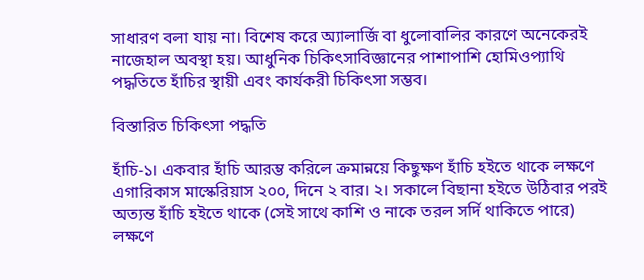সাধারণ বলা যায় না। বিশেষ করে অ্যালার্জি বা ধুলোবালির কারণে অনেকেরই নাজেহাল অবস্থা হয়। আধুনিক চিকিৎসাবিজ্ঞানের পাশাপাশি হোমিওপ্যাথি পদ্ধতিতে হাঁচির স্থায়ী এবং কার্যকরী চিকিৎসা সম্ভব।

বিস্তারিত চিকিৎসা পদ্ধতি

হাঁচি-১। একবার হাঁচি আরম্ভ করিলে ক্রমান্নয়ে কিছুক্ষণ হাঁচি হইতে থাকে লক্ষণে এগারিকাস মাস্কেরিয়াস ২০০, দিনে ২ বার। ২। সকালে বিছানা হইতে উঠিবার পরই অত্যন্ত হাঁচি হইতে থাকে (সেই সাথে কাশি ও নাকে তরল সর্দি থাকিতে পারে) লক্ষণে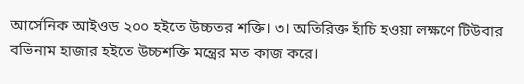আর্সেনিক আইওড ২০০ হইতে উচ্চতর শক্তি। ৩। অতিরিক্ত হাঁচি হওয়া লক্ষণে টিউবার বভিনাম হাজার হইতে উচ্চশক্তি মন্ত্রের মত কাজ করে।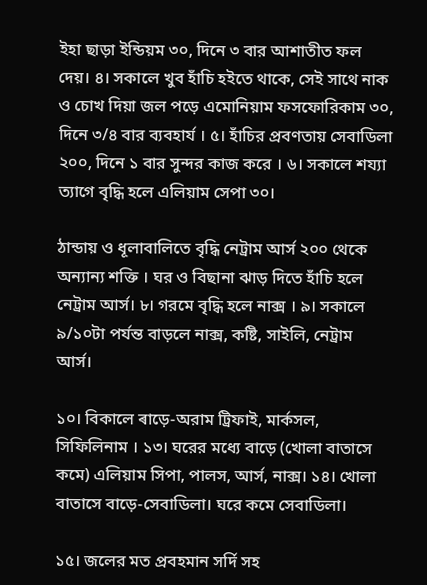ইহা ছাড়া ইন্ডিয়ম ৩০, দিনে ৩ বার আশাতীত ফল দেয়। ৪। সকালে খুব হাঁচি হইতে থাকে, সেই সাথে নাক ও চোখ দিয়া জল পড়ে এমোনিয়াম ফসফোরিকাম ৩০, দিনে ৩/৪ বার ব্যবহার্য । ৫। হাঁচির প্রবণতায় সেবাডিলা ২০০, দিনে ১ বার সুন্দর কাজ করে । ৬। সকালে শয্যা ত্যাগে বৃদ্ধি হলে এলিয়াম সেপা ৩০।

ঠান্ডায় ও ধূলাবালিতে বৃদ্ধি নেট্রাম আর্স ২০০ থেকে অন্যান্য শক্তি । ঘর ও বিছানা ঝাড় দিতে হাঁচি হলে নেট্রাম আর্স। ৮। গরমে বৃদ্ধি হলে নাক্স । ৯। সকালে ৯/১০টা পর্যন্ত বাড়লে নাক্স, কষ্টি, সাইলি, নেট্রাম আর্স।

১০। বিকালে ৰাড়ে-অরাম ট্রিফাই, মার্কসল, সিফিলিনাম । ১৩। ঘরের মধ্যে বাড়ে (খোলা বাতাসে কমে) এলিয়াম সিপা, পালস, আর্স, নাক্স। ১৪। খোলা বাতাসে বাড়ে-সেবাডিলা। ঘরে কমে সেবাডিলা।

১৫। জলের মত প্রবহমান সর্দি সহ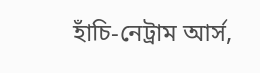হাঁচি-নেট্রাম আর্স,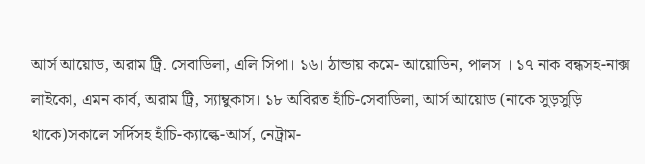আর্স আয়োড, অরাম ট্রি. সেবাডিলা, এলি সিপা। ১৬। ঠান্ডায় কমে- আয়োডিন, পালস । ১৭ নাক বন্ধসহ-নাক্স লাইকো, এমন কার্ব, অরাম ট্রি, স্যাম্বুকাস। ১৮ অবিরত হাঁচি-সেবাডিলা, আর্স আয়োড (নাকে সুড়সুড়ি থাকে)সকালে সর্দিসহ হাঁচি-ক্যাল্কে-আর্স, নেট্রাম-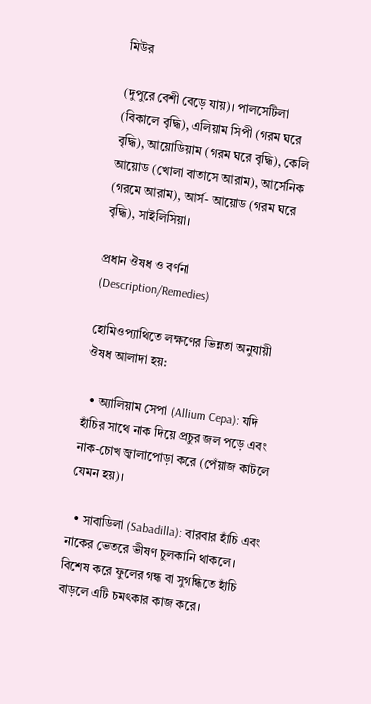মিউর

(দুপুরে বেশী বেড়ে যায়)। পালসেটিলা (বিকালে বৃদ্ধি), এলিয়াম সিপী (গরম ঘরে বৃদ্ধি), আয়োডিয়াম (গরম ঘরে বৃদ্ধি), কেলি আয়োড (খোলা বাতাসে আরাম), আর্সেনিক (গরমে আরাম), আর্স- আয়োড (গরম ঘরে বৃদ্ধি), সাইলিসিয়া।

প্রধান ঔষধ ও বর্ণনা (Description/Remedies)

হোমিওপ্যাথিতে লক্ষণের ভিন্নতা অনুযায়ী ঔষধ আলাদা হয়:

  • অ্যালিয়াম সেপা (Allium Cepa): যদি হাঁচির সাথে নাক দিয়ে প্রচুর জল পড়ে এবং নাক-চোখ জ্বালাপোড়া করে (পেঁয়াজ কাটলে যেমন হয়)।

  • সাবাডিলা (Sabadilla): বারবার হাঁচি এবং নাকের ভেতরে ভীষণ চুলকানি থাকলে। বিশেষ করে ফুলের গন্ধ বা সুগন্ধিতে হাঁচি বাড়লে এটি চমৎকার কাজ করে।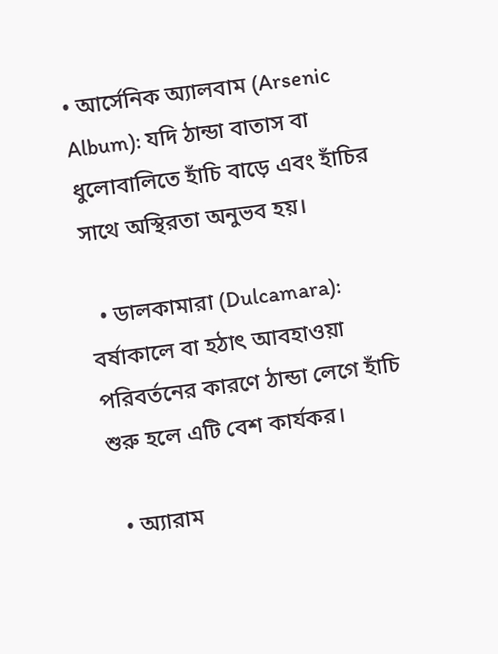• আর্সেনিক অ্যালবাম (Arsenic Album): যদি ঠান্ডা বাতাস বা ধুলোবালিতে হাঁচি বাড়ে এবং হাঁচির সাথে অস্থিরতা অনুভব হয়।

  • ডালকামারা (Dulcamara): বর্ষাকালে বা হঠাৎ আবহাওয়া পরিবর্তনের কারণে ঠান্ডা লেগে হাঁচি শুরু হলে এটি বেশ কার্যকর।

  • অ্যারাম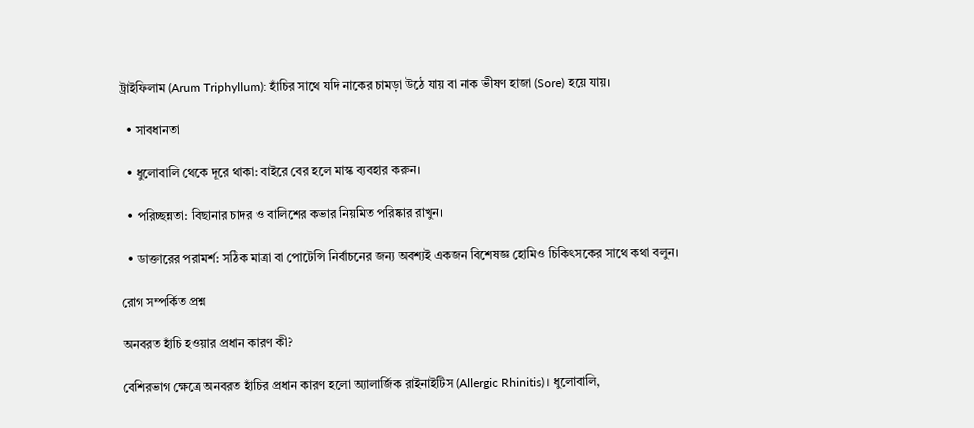ট্রাইফিলাম (Arum Triphyllum): হাঁচির সাথে যদি নাকের চামড়া উঠে যায় বা নাক ভীষণ হাজা (Sore) হয়ে যায়।

  • সাবধানতা

  • ধুলোবালি থেকে দূরে থাকা: বাইরে বের হলে মাস্ক ব্যবহার করুন।

  • পরিচ্ছন্নতা: বিছানার চাদর ও বালিশের কভার নিয়মিত পরিষ্কার রাখুন।

  • ডাক্তারের পরামর্শ: সঠিক মাত্রা বা পোটেন্সি নির্বাচনের জন্য অবশ্যই একজন বিশেষজ্ঞ হোমিও চিকিৎসকের সাথে কথা বলুন।

রোগ সম্পর্কিত প্রশ্ন

অনবরত হাঁচি হওয়ার প্রধান কারণ কী?

বেশিরভাগ ক্ষেত্রে অনবরত হাঁচির প্রধান কারণ হলো অ্যালার্জিক রাইনাইটিস (Allergic Rhinitis)। ধুলোবালি,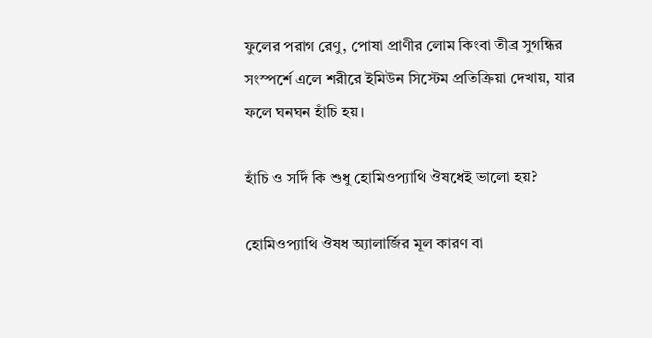ফুলের পরাগ রেণু, পোষা প্রাণীর লোম কিংবা তীব্র সুগন্ধির সংস্পর্শে এলে শরীরে ইমিউন সিস্টেম প্রতিক্রিয়া দেখায়, যার ফলে ঘনঘন হাঁচি হয়।

হাঁচি ও সর্দি কি শুধু হোমিওপ্যাথি ঔষধেই ভালো হয়?

হোমিওপ্যাথি ঔষধ অ্যালার্জির মূল কারণ বা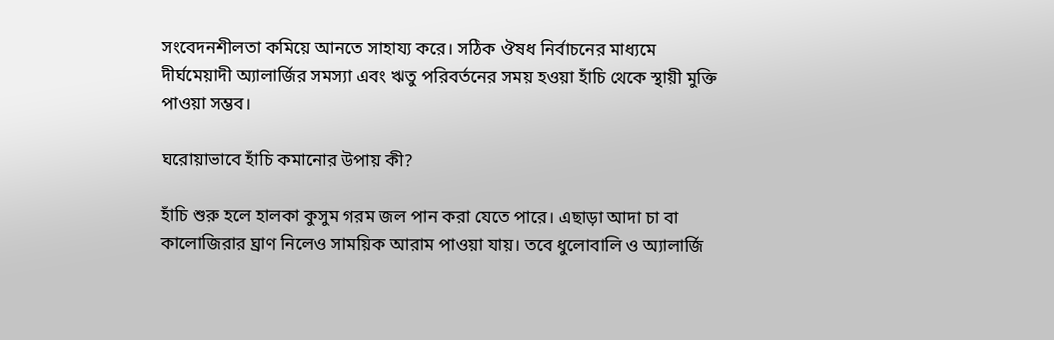সংবেদনশীলতা কমিয়ে আনতে সাহায্য করে। সঠিক ঔষধ নির্বাচনের মাধ্যমে দীর্ঘমেয়াদী অ্যালার্জির সমস্যা এবং ঋতু পরিবর্তনের সময় হওয়া হাঁচি থেকে স্থায়ী মুক্তি পাওয়া সম্ভব।

ঘরোয়াভাবে হাঁচি কমানোর উপায় কী?

হাঁচি শুরু হলে হালকা কুসুম গরম জল পান করা যেতে পারে। এছাড়া আদা চা বা কালোজিরার ঘ্রাণ নিলেও সাময়িক আরাম পাওয়া যায়। তবে ধুলোবালি ও অ্যালার্জি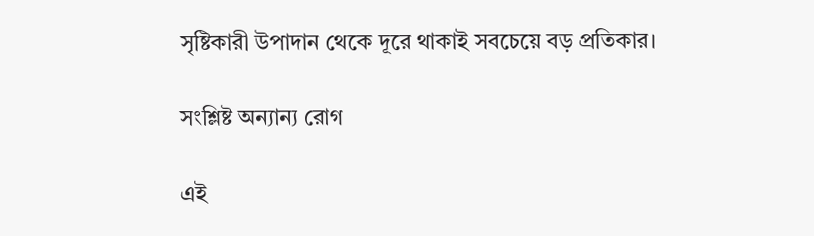সৃষ্টিকারী উপাদান থেকে দূরে থাকাই সবচেয়ে বড় প্রতিকার।

সংশ্লিষ্ট অন্যান্য রোগ

এই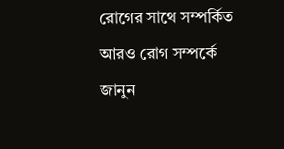রোগের সাথে সম্পর্কিত আরও রোগ সম্পর্কে জানুন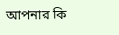আপনার কি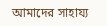আমাদের সাহায্য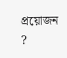প্রয়োজন ?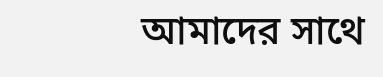আমাদের সাথে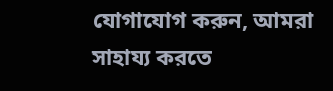যোগাযোগ করুন, আমরা সাহায্য করতে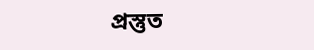প্রস্তুত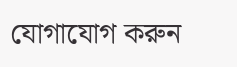যোগাযোগ করুন